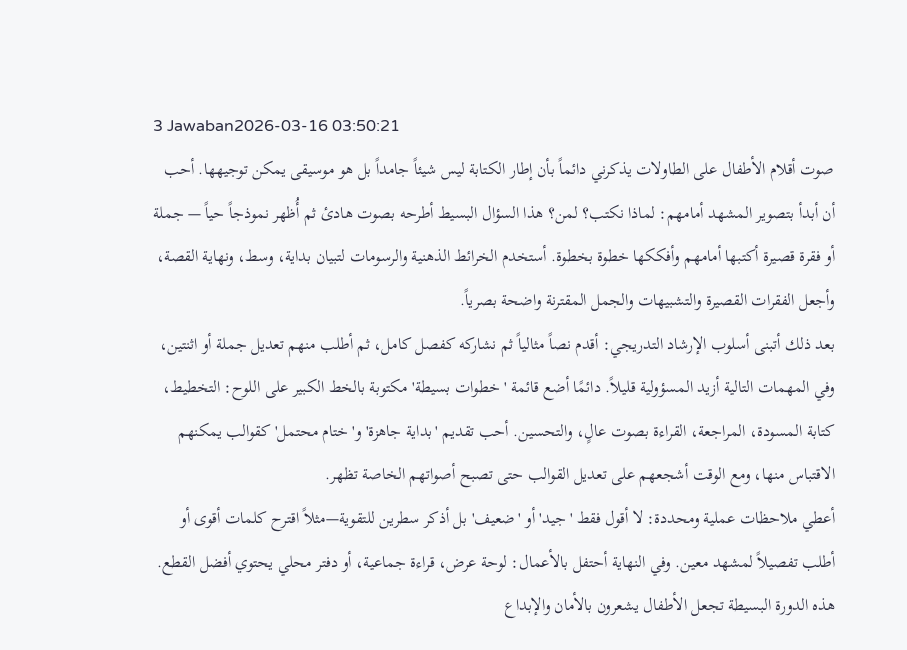3 Jawaban2026-03-16 03:50:21
صوت أقلام الأطفال على الطاولات يذكرني دائماً بأن إطار الكتابة ليس شيئاً جامداً بل هو موسيقى يمكن توجيهها. أحب أن أبدأ بتصوير المشهد أمامهم: لماذا نكتب؟ لمن؟ هذا السؤال البسيط أطرحه بصوت هادئ ثم أُظهر نموذجاً حياً — جملة أو فقرة قصيرة أكتبها أمامهم وأفككها خطوة بخطوة. أستخدم الخرائط الذهنية والرسومات لتبيان بداية، وسط، ونهاية القصة، وأجعل الفقرات القصيرة والتشبيهات والجمل المقترنة واضحة بصرياً.
بعد ذلك أتبنى أسلوب الإرشاد التدريجي: أقدم نصاً مثالياً ثم نشاركه كفصل كامل، ثم أطلب منهم تعديل جملة أو اثنتين، وفي المهمات التالية أزيد المسؤولية قليلاً. دائمًا أضع قائمة 'خطوات بسيطة' مكتوبة بالخط الكبير على اللوح: التخطيط، كتابة المسودة، المراجعة، القراءة بصوت عالٍ، والتحسين. أحب تقديم 'بداية جاهزة' و'ختام محتمل' كقوالب يمكنهم الاقتباس منها، ومع الوقت أشجعهم على تعديل القوالب حتى تصبح أصواتهم الخاصة تظهر.
أعطي ملاحظات عملية ومحددة: لا أقول فقط 'جيد' أو 'ضعيف' بل أذكر سطرين للتقوية—مثلاً اقترح كلمات أقوى أو أطلب تفصيلاً لمشهد معين. وفي النهاية أحتفل بالأعمال: لوحة عرض، قراءة جماعية، أو دفتر محلي يحتوي أفضل القطع. هذه الدورة البسيطة تجعل الأطفال يشعرون بالأمان والإبداع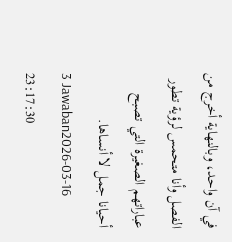في آن واحد، وبالنهاية أخرج من الفصل وأنا متحمس لرؤية تطور عباراتهم الصغيرة التي تصبح أحيانا جمل لا أنساها.
3 Jawaban2026-03-16 23:17:30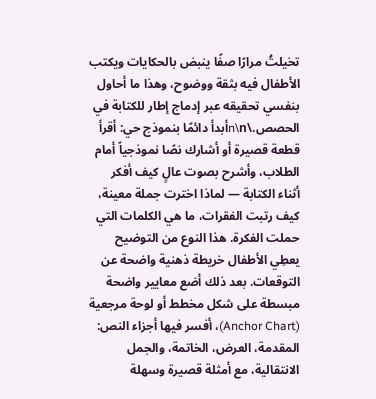تخيلتُ مرارًا صفًا ينبض بالحكايات ويكتب الأطفال فيه بثقة ووضوح، وهذا ما أحاول بنفسي تحقيقه عبر إدماج إطار للكتابة في الحصص.\n\nأبدأ دائمًا بنموذج حي: أقرأ قطعة قصيرة أو أشارك نصًا نموذجياً أمام الطلاب، وأشرح بصوت عالٍ كيف أفكر أثناء الكتابة — لماذا اخترت جملة معينة، كيف رتبت الفقرات، ما هي الكلمات التي حملت الفكرة. هذا النوع من التوضيح يعطِي الأطفال خريطة ذهنية واضحة عن التوقعات. بعد ذلك أضع معايير واضحة مبسطة على شكل مخطط أو لوحة مرجعية (Anchor Chart)، أفسر فيها أجزاء النص: المقدمة، العرض، الخاتمة، والجمل الانتقالية، مع أمثلة قصيرة وسهلة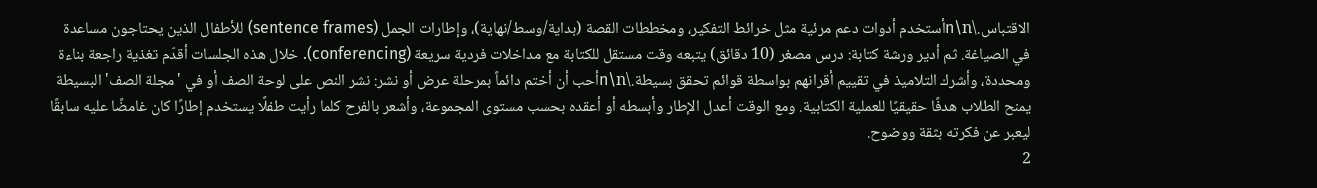الاقتباس.\n\nأستخدم أدوات دعم مرئية مثل خرائط التفكير، ومخططات القصة (بداية/وسط/نهاية)، وإطارات الجمل (sentence frames) للأطفال الذين يحتاجون مساعدة في الصياغة. ثم أدير ورشة كتابة: درس مصغر (10 دقائق) يتبعه وقت مستقل للكتابة مع مداخلات فردية سريعة (conferencing). خلال هذه الجلسات أقدّم تغذية راجعة بناءة ومحددة، وأشرك التلاميذ في تقييم أقرانهم بواسطة قوائم تحقق بسيطة.\n\nأحب أن أختم دائماً بمرحلة عرض أو نشر: نشر النص على لوحة الصف أو في 'مجلة الصف' البسيطة يمنح الطلاب هدفًا حقيقيًا للعملية الكتابية. ومع الوقت أعدل الإطار وأبسطه أو أعقده بحسب مستوى المجموعة، وأشعر بالفرح كلما رأيت طفلًا يستخدم إطارًا كان غامضًا عليه سابقًا ليعبر عن فكرته بثقة ووضوح.
2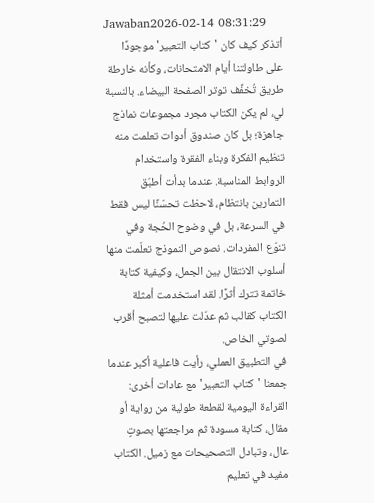Jawaban2026-02-14 08:31:29
أتذكر كيف كان 'كتاب التعبير' موجودًا على طاولتنا أيام الامتحانات، وكأنه خارطة طريق تُخفِّف توتر الصفحة البيضاء. بالنسبة لي، لم يكن الكتاب مجرد مجموعات نماذج جاهزة؛ بل كان صندوق أدوات تعلمت منه تنظيم الفكرة وبناء الفقرة واستخدام الروابط المناسبة. عندما بدأت أطبّق التمارين بانتظام، لاحظت تحسّنًا ليس فقط في السرعة، بل في وضوح الحُجة وفي تنوّع المفردات. نصوص النموذج تعلّمت منها أسلوب الانتقال بين الجمل، وكيفية كتابة خاتمة تترك أثرًا. لقد استخدمت أمثلة الكتاب كقالب ثم عدّلت عليها لتصبح أقرب لصوتي الخاص.
في التطبيق العملي، رأيت فاعلية أكبر عندما جمعنا 'كتاب التعبير' مع عادات أخرى: القراءة اليومية لقطعة طولية من رواية أو مقال، كتابة مسودة ثم مراجعتها بصوتٍ عال، وتبادل التصحيحات مع زميل. الكتاب مفيد في تعليم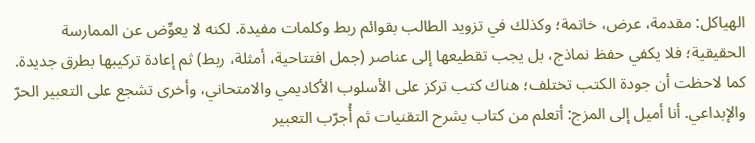الهياكل: مقدمة، عرض، خاتمة؛ وكذلك في تزويد الطالب بقوائم ربط وكلمات مفيدة. لكنه لا يعوِّض عن الممارسة الحقيقية؛ فلا يكفي حفظ نماذج، بل يجب تقطيعها إلى عناصر (جمل افتتاحية، أمثلة، ربط) ثم إعادة تركيبها بطرق جديدة.
كما لاحظت أن جودة الكتب تختلف؛ هناك كتب تركز على الأسلوب الأكاديمي والامتحاني، وأخرى تشجع على التعبير الحرّ والإبداعي. أنا أميل إلى المزج: أتعلم من كتاب يشرح التقنيات ثم أُجرّب التعبير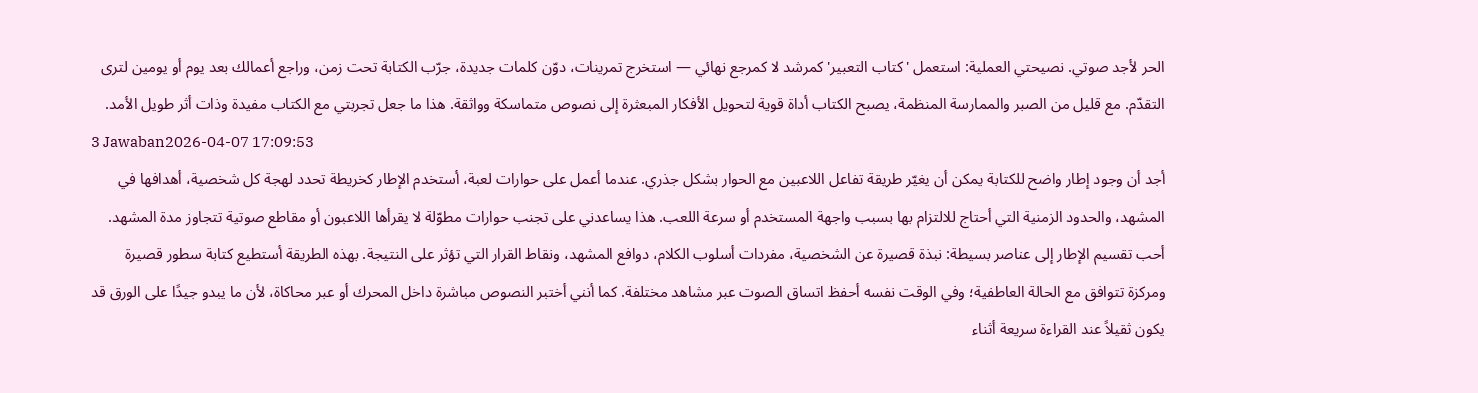الحر لأجد صوتي. نصيحتي العملية: استعمل 'كتاب التعبير' كمرشد لا كمرجع نهائي — استخرج تمرينات، دوّن كلمات جديدة، جرّب الكتابة تحت زمن، وراجع أعمالك بعد يوم أو يومين لترى التقدّم. مع قليل من الصبر والممارسة المنظمة، يصبح الكتاب أداة قوية لتحويل الأفكار المبعثرة إلى نصوص متماسكة وواثقة. هذا ما جعل تجربتي مع الكتاب مفيدة وذات أثر طويل الأمد.
3 Jawaban2026-04-07 17:09:53
أجد أن وجود إطار واضح للكتابة يمكن أن يغيّر طريقة تفاعل اللاعبين مع الحوار بشكل جذري. عندما أعمل على حوارات لعبة، أستخدم الإطار كخريطة تحدد لهجة كل شخصية، أهدافها في المشهد، والحدود الزمنية التي أحتاج للالتزام بها بسبب واجهة المستخدم أو سرعة اللعب. هذا يساعدني على تجنب حوارات مطوّلة لا يقرأها اللاعبون أو مقاطع صوتية تتجاوز مدة المشهد.
أحب تقسيم الإطار إلى عناصر بسيطة: نبذة قصيرة عن الشخصية، مفردات أسلوب الكلام، دوافع المشهد، ونقاط القرار التي تؤثر على النتيجة. بهذه الطريقة أستطيع كتابة سطور قصيرة ومركزة تتوافق مع الحالة العاطفية؛ وفي الوقت نفسه أحفظ اتساق الصوت عبر مشاهد مختلفة. كما أنني أختبر النصوص مباشرة داخل المحرك أو عبر محاكاة، لأن ما يبدو جيدًا على الورق قد يكون ثقيلاً عند القراءة سريعة أثناء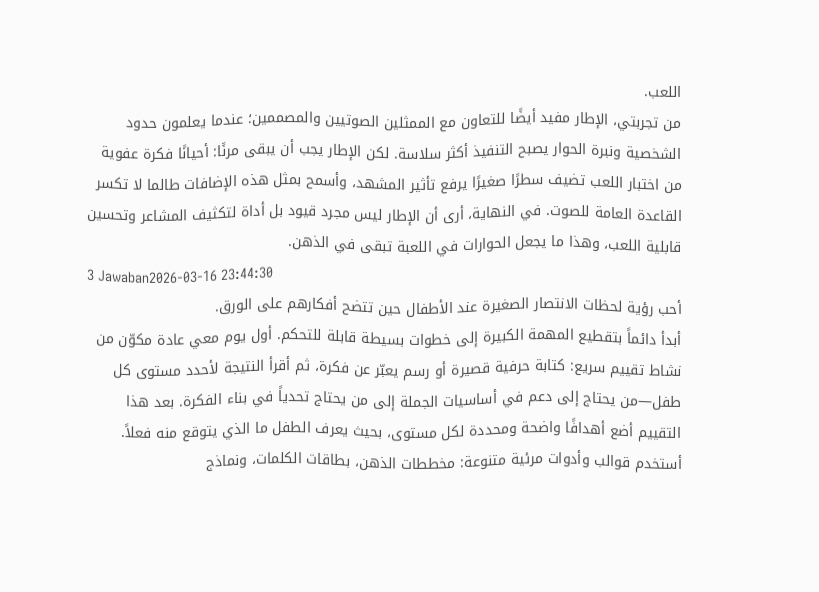اللعب.
من تجربتي، الإطار مفيد أيضًا للتعاون مع الممثلين الصوتيين والمصممين؛ عندما يعلمون حدود الشخصية ونبرة الحوار يصبح التنفيذ أكثر سلاسة. لكن الإطار يجب أن يبقى مرنًا: أحيانًا فكرة عفوية من اختبار اللعب تضيف سطرًا صغيرًا يرفع تأثير المشهد، وأسمح بمثل هذه الإضافات طالما لا تكسر القاعدة العامة للصوت. في النهاية، أرى أن الإطار ليس مجرد قيود بل أداة لتكثيف المشاعر وتحسين قابلية اللعب، وهذا ما يجعل الحوارات في اللعبة تبقى في الذهن.
3 Jawaban2026-03-16 23:44:30
أحب رؤية لحظات الانتصار الصغيرة عند الأطفال حين تتضح أفكارهم على الورق.
أبدأ دائماً بتقطيع المهمة الكبيرة إلى خطوات بسيطة قابلة للتحكم. أول يوم معي عادة مكوّن من نشاط تقييم سريع: كتابة حرفية قصيرة أو رسم يعبّر عن فكرة، ثم أقرأ النتيجة لأحدد مستوى كل طفل—من يحتاج إلى دعم في أساسيات الجملة إلى من يحتاج تحدياً في بناء الفكرة. بعد هذا التقييم أضع أهدافًا واضحة ومحددة لكل مستوى، بحيث يعرف الطفل ما الذي يتوقع منه فعلاً.
أستخدم قوالب وأدوات مرئية متنوعة: مخططات الذهن، بطاقات الكلمات، ونماذج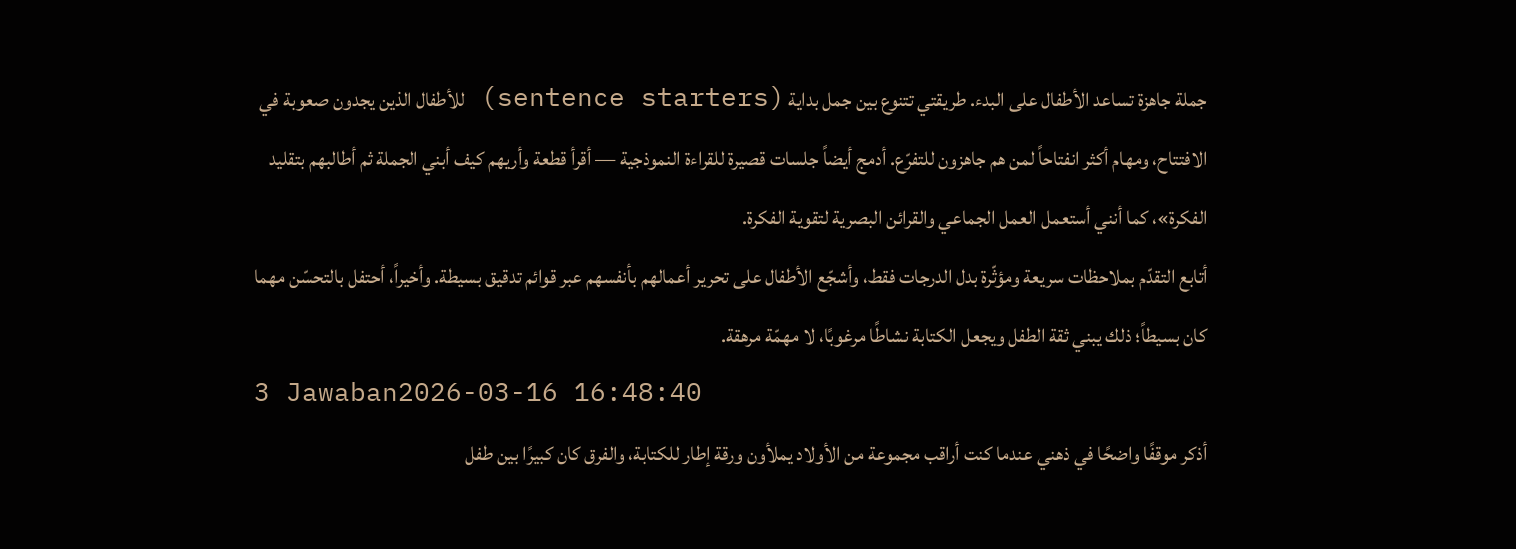جملة جاهزة تساعد الأطفال على البدء. طريقتي تتنوع بين جمل بداية (sentence starters) للأطفال الذين يجدون صعوبة في الافتتاح، ومهام أكثر انفتاحاً لمن هم جاهزون للتفرّع. أدمج أيضاً جلسات قصيرة للقراءة النموذجية — أقرأ قطعة وأريهم كيف أبني الجملة ثم أطالبهم بتقليد الفكرة»، كما أنني أستعمل العمل الجماعي والقرائن البصرية لتقوية الفكرة.
أتابع التقدّم بملاحظات سريعة ومؤثّرة بدل الدرجات فقط، وأشجّع الأطفال على تحرير أعمالهم بأنفسهم عبر قوائم تدقيق بسيطة. وأخيراً، أحتفل بالتحسّن مهما كان بسيطاً؛ ذلك يبني ثقة الطفل ويجعل الكتابة نشاطًا مرغوبًا، لا مهمّة مرهقة.
3 Jawaban2026-03-16 16:48:40
أذكر موقفًا واضحًا في ذهني عندما كنت أراقب مجموعة من الأولاد يملأون ورقة إطار للكتابة، والفرق كان كبيرًا بين طفل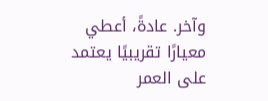وآخر. عادةً، أعطي معيارًا تقريبيًا يعتمد على العمر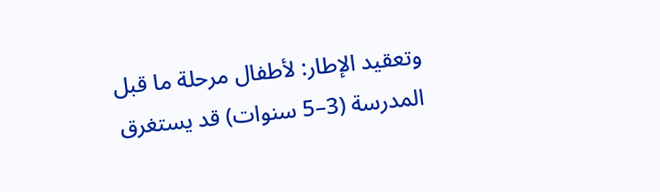وتعقيد الإطار: لأطفال مرحلة ما قبل المدرسة (3–5 سنوات) قد يستغرق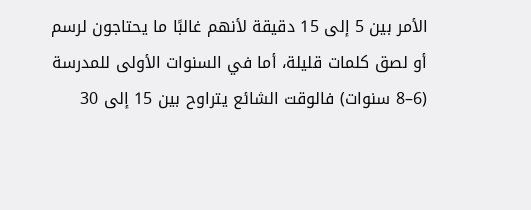الأمر بين 5 إلى 15 دقيقة لأنهم غالبًا ما يحتاجون لرسم أو لصق كلمات قليلة، أما في السنوات الأولى للمدرسة (6–8 سنوات) فالوقت الشائع يتراوح بين 15 إلى 30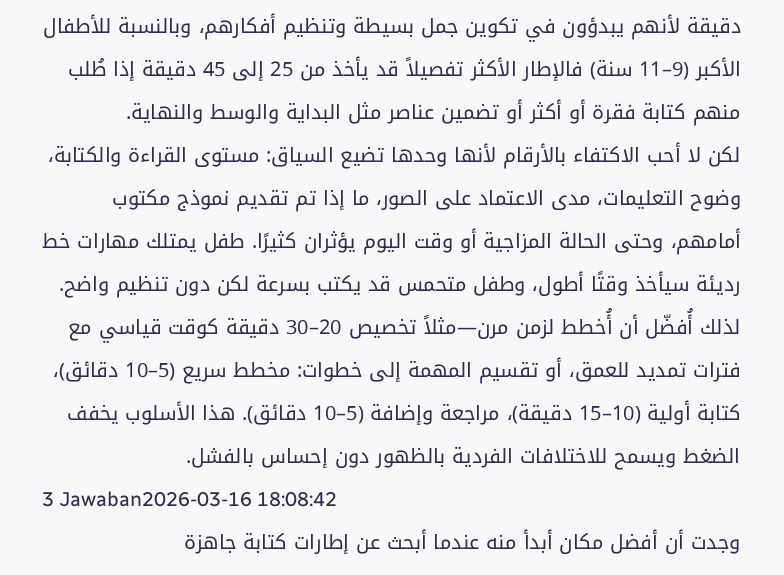دقيقة لأنهم يبدؤون في تكوين جمل بسيطة وتنظيم أفكارهم، وبالنسبة للأطفال الأكبر (9–11 سنة) فالإطار الأكثر تفصيلاً قد يأخذ من 25 إلى 45 دقيقة إذا طُلب منهم كتابة فقرة أو أكثر أو تضمين عناصر مثل البداية والوسط والنهاية.
لكن لا أحب الاكتفاء بالأرقام لأنها وحدها تضيع السياق: مستوى القراءة والكتابة، وضوح التعليمات، مدى الاعتماد على الصور، ما إذا تم تقديم نموذج مكتوب أمامهم، وحتى الحالة المزاجية أو وقت اليوم يؤثران كثيرًا. طفل يمتلك مهارات خط رديئة سيأخذ وقتًا أطول، وطفل متحمس قد يكتب بسرعة لكن دون تنظيم واضح.
لذلك أُفضّل أن أُخطط لزمن مرن—مثلاً تخصيص 20–30 دقيقة كوقت قياسي مع فترات تمديد للعمق، أو تقسيم المهمة إلى خطوات: مخطط سريع (5–10 دقائق)، كتابة أولية (10–15 دقيقة)، مراجعة وإضافة (5–10 دقائق). هذا الأسلوب يخفف الضغط ويسمح للاختلافات الفردية بالظهور دون إحساس بالفشل.
3 Jawaban2026-03-16 18:08:42
وجدت أن أفضل مكان أبدأ منه عندما أبحث عن إطارات كتابة جاهزة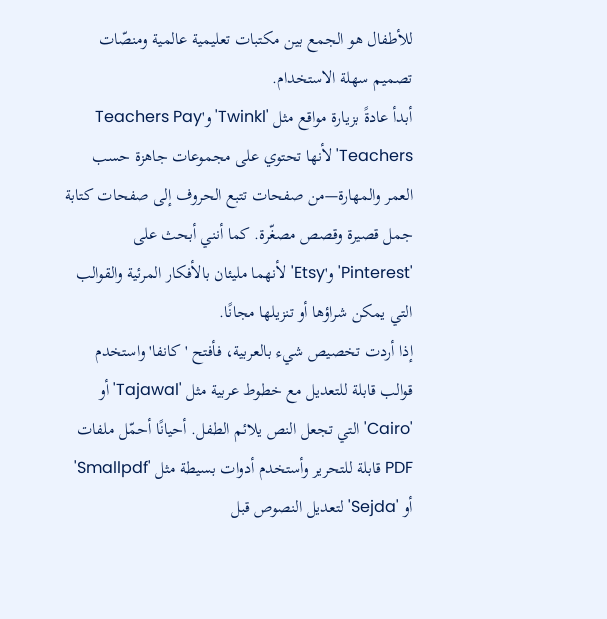للأطفال هو الجمع بين مكتبات تعليمية عالمية ومنصّات تصميم سهلة الاستخدام.
أبدأ عادةً بزيارة مواقع مثل 'Twinkl' و'Teachers Pay Teachers' لأنها تحتوي على مجموعات جاهزة حسب العمر والمهارة—من صفحات تتبع الحروف إلى صفحات كتابة جمل قصيرة وقصص مصغّرة. كما أنني أبحث على 'Pinterest' و'Etsy' لأنهما مليئان بالأفكار المرئية والقوالب التي يمكن شراؤها أو تنزيلها مجانًا.
إذا أردت تخصيص شيء بالعربية، فأفتح 'كانفا' واستخدم قوالب قابلة للتعديل مع خطوط عربية مثل 'Tajawal' أو 'Cairo' التي تجعل النص يلائم الطفل. أحيانًا أحمّل ملفات PDF قابلة للتحرير وأستخدم أدوات بسيطة مثل 'Smallpdf' أو 'Sejda' لتعديل النصوص قبل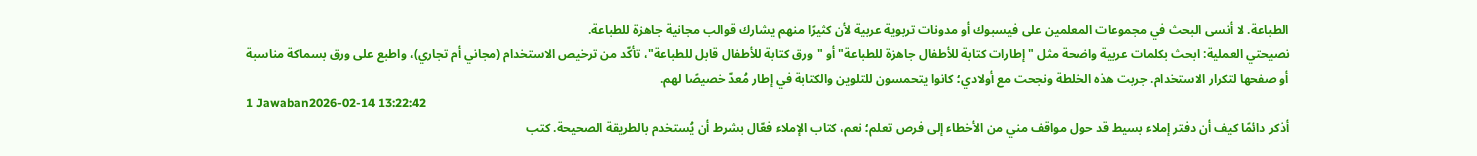الطباعة. لا أنسى البحث في مجموعات المعلمين على فيسبوك أو مدونات تربوية عربية لأن كثيرًا منهم يشارك قوالب مجانية جاهزة للطباعة.
نصيحتي العملية: ابحث بكلمات عربية واضحة مثل "إطارات كتابة للأطفال جاهزة للطباعة" أو "ورق كتابة للأطفال قابل للطباعة"، تأكّد من ترخيص الاستخدام (مجاني أم تجاري)، واطبع على ورق بسماكة مناسبة أو صفحها لتكرار الاستخدام. جربت هذه الخلطة ونجحت مع أولادي؛ كانوا يتحمسون للتلوين والكتابة في إطار مُعدّ خصيصًا لهم.
1 Jawaban2026-02-14 13:22:42
أذكر دائمًا كيف أن دفتر إملاء بسيط قد حول مواقف مني من الأخطاء إلى فرص تعلم؛ نعم، كتاب الإملاء فعّال بشرط أن يُستخدم بالطريقة الصحيحة. كتب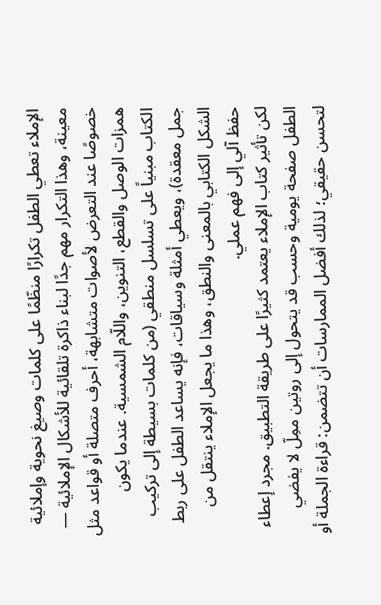الإملاء تعطي الطفل تكرارًا منظّمًا على كلمات وصيغ نحوية وإملائية معينة، وهذا التكرار مهم جدًا لبناء ذاكرة تلقائية للأشكال الإملائية — خصوصًا عند التعرض لأصوات متشابهة، أحرف متصلة أو قواعد مثل همزات الوصل والقطع، التنوين، واللّام الشمسية. عندما يكون الكتاب مبنياً على تسلسل منطقي (من كلمات بسيطة إلى تركيب جمل معقدة)، ويعطي أمثلة وسياقات، فإنه يساعد الطفل على ربط الشكل الكتابي بالمعنى والنطق، وهذا ما يجعل الإملاء ينتقل من حفظ آلي إلى فهم عملي.
لكن تأثير كتاب الإملاء يعتمد كثيرًا على طريقة التطبيق. مجرد إعطاء الطفل صفحة يومية وحسب قد يتحول إلى روتين ممِلّ لا يفضي لتحسن حقيقي؛ لذلك أفضل الممارسات أن تتضمن: قراءة الجملة أو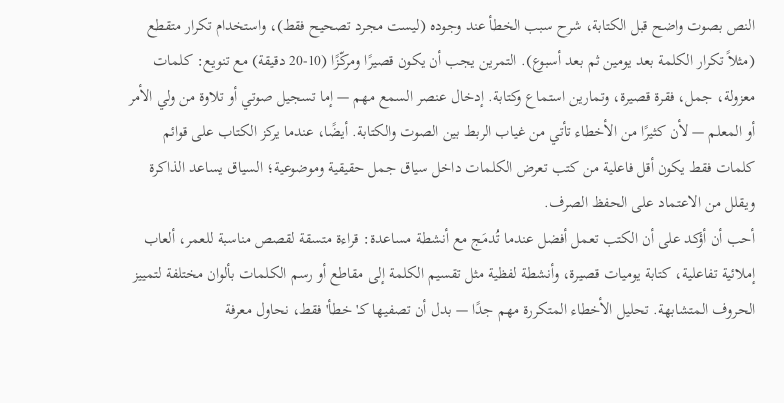النص بصوت واضح قبل الكتابة، شرح سبب الخطأ عند وجوده (ليست مجرد تصحيح فقط)، واستخدام تكرار متقطع (مثلاً تكرار الكلمة بعد يومين ثم بعد أسبوع). التمرين يجب أن يكون قصيرًا ومركّزًا (10-20 دقيقة) مع تنويع: كلمات معزولة، جمل، فقرة قصيرة، وتمارين استماع وكتابة. إدخال عنصر السمع مهم — إما تسجيل صوتي أو تلاوة من ولي الأمر أو المعلم — لأن كثيرًا من الأخطاء تأتي من غياب الربط بين الصوت والكتابة. أيضًا، عندما يركز الكتاب على قوائم كلمات فقط يكون أقل فاعلية من كتب تعرض الكلمات داخل سياق جمل حقيقية وموضوعية؛ السياق يساعد الذاكرة ويقلل من الاعتماد على الحفظ الصرف.
أحب أن أؤكد على أن الكتب تعمل أفضل عندما تُدمَج مع أنشطة مساعدة: قراءة متسقة لقصص مناسبة للعمر، ألعاب إملائية تفاعلية، كتابة يوميات قصيرة، وأنشطة لفظية مثل تقسيم الكلمة إلى مقاطع أو رسم الكلمات بألوان مختلفة لتمييز الحروف المتشابهة. تحليل الأخطاء المتكررة مهم جدًا — بدل أن تصفيها كـ'خطأ' فقط، نحاول معرفة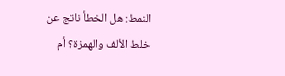النمط: هل الخطأ ناتج عن خلط الألف والهمزة؟ أم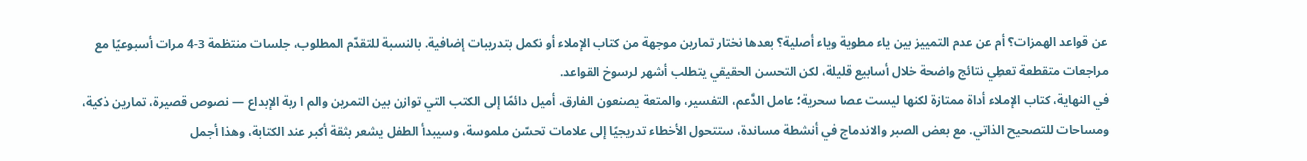عن قواعد الهمزات؟ أم عن عدم التمييز بين ياء مطوية وياء أصلية؟ بعدها نختار تمارين موجهة من كتاب الإملاء أو نكمل بتدريبات إضافية. بالنسبة للتقدّم المطلوب، جلسات منتظمة 3-4 مرات أسبوعيًا مع مراجعات متقطعة تعطِي نتائج واضحة خلال أسابيع قليلة، لكن التحسن الحقيقي يتطلب أشهر لرسوخ القواعد.
في النهاية، كتاب الإملاء أداة ممتازة لكنها ليست عصا سحرية؛ عامل الدَّعم، التفسير، والمتعة يصنعون الفارق. أميل دائمًا إلى الكتب التي توازن بين التمرين والم ا ربة الإبداع — نصوص قصيرة، تمارين ذكية، ومساحات للتصحيح الذاتي. مع بعض الصبر والاندماج في أنشطة مساندة، ستتحول الأخطاء تدريجيًا إلى علامات تحسّن ملموسة، وسيبدأ الطفل يشعر بثقة أكبر عند الكتابة، وهذا أجمل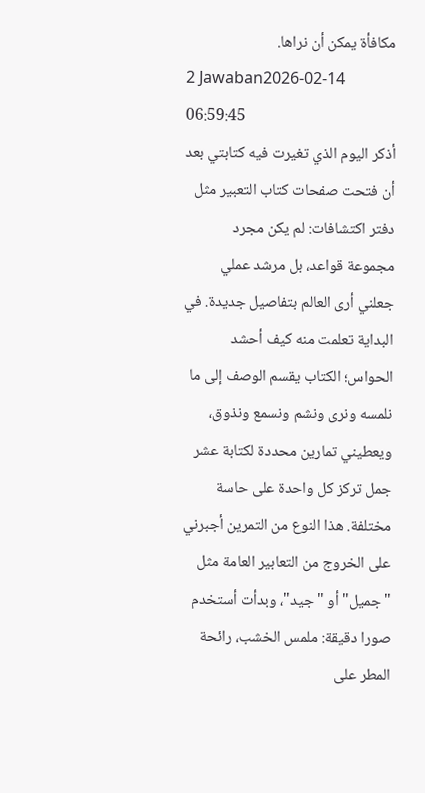مكافأة يمكن أن نراها.
2 Jawaban2026-02-14 06:59:45
أذكر اليوم الذي تغيرت فيه كتابتي بعد أن فتحت صفحات كتاب التعبير مثل دفتر اكتشافات: لم يكن مجرد مجموعة قواعد، بل مرشد عملي جعلني أرى العالم بتفاصيل جديدة. في البداية تعلمت منه كيف أحشد الحواس؛ الكتاب يقسم الوصف إلى ما نلمسه ونرى ونشم ونسمع ونذوق، ويعطيني تمارين محددة لكتابة عشر جمل تركز كل واحدة على حاسة مختلفة. هذا النوع من التمرين أجبرني على الخروج من التعابير العامة مثل "جميل" أو "جيد"، وبدأت أستخدم صورا دقيقة: ملمس الخشب، رائحة المطر على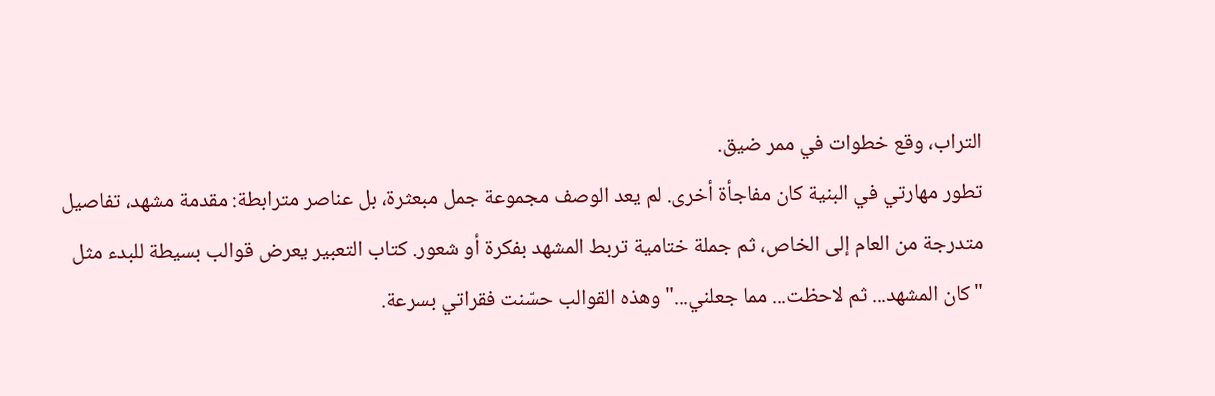التراب، وقع خطوات في ممر ضيق.
تطور مهارتي في البنية كان مفاجأة أخرى. لم يعد الوصف مجموعة جمل مبعثرة، بل عناصر مترابطة: مقدمة مشهد، تفاصيل متدرجة من العام إلى الخاص، ثم جملة ختامية تربط المشهد بفكرة أو شعور. كتاب التعبير يعرض قوالب بسيطة للبدء مثل "كان المشهد... ثم لاحظت... مما جعلني..." وهذه القوالب حسّنت فقراتي بسرعة.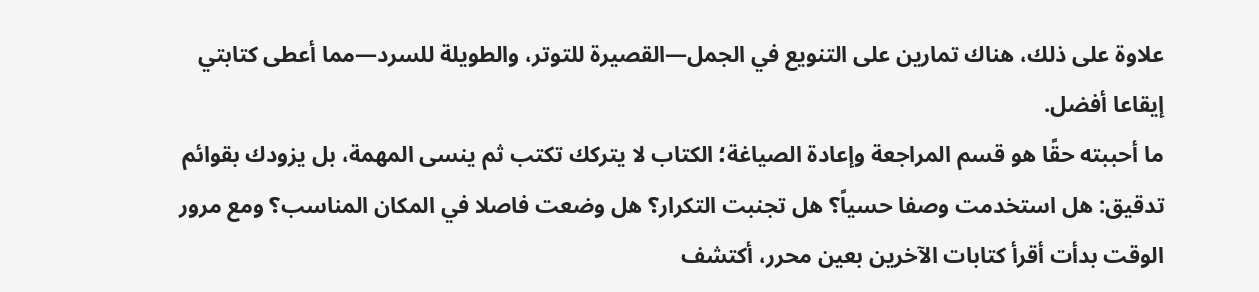علاوة على ذلك، هناك تمارين على التنويع في الجمل—القصيرة للتوتر، والطويلة للسرد—مما أعطى كتابتي إيقاعا أفضل.
ما أحببته حقًا هو قسم المراجعة وإعادة الصياغة؛ الكتاب لا يتركك تكتب ثم ينسى المهمة، بل يزودك بقوائم تدقيق: هل استخدمت وصفا حسياً؟ هل تجنبت التكرار؟ هل وضعت فاصلا في المكان المناسب؟ ومع مرور الوقت بدأت أقرأ كتابات الآخرين بعين محرر، أكتشف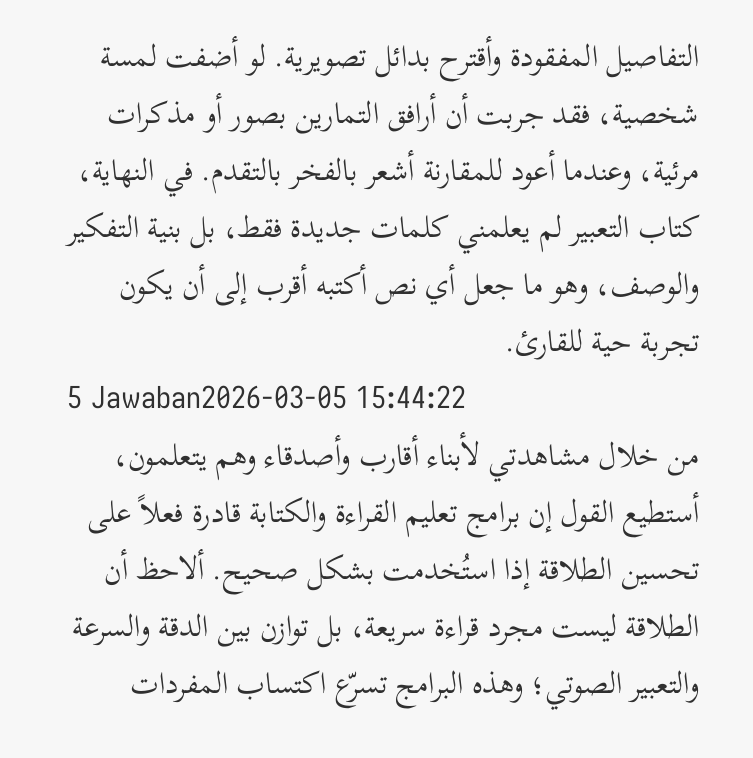التفاصيل المفقودة وأقترح بدائل تصويرية. لو أضفت لمسة شخصية، فقد جربت أن أرافق التمارين بصور أو مذكرات مرئية، وعندما أعود للمقارنة أشعر بالفخر بالتقدم. في النهاية، كتاب التعبير لم يعلمني كلمات جديدة فقط، بل بنية التفكير والوصف، وهو ما جعل أي نص أكتبه أقرب إلى أن يكون تجربة حية للقارئ.
5 Jawaban2026-03-05 15:44:22
من خلال مشاهدتي لأبناء أقارب وأصدقاء وهم يتعلمون، أستطيع القول إن برامج تعليم القراءة والكتابة قادرة فعلاً على تحسين الطلاقة إذا استُخدمت بشكل صحيح. ألاحظ أن الطلاقة ليست مجرد قراءة سريعة، بل توازن بين الدقة والسرعة والتعبير الصوتي؛ وهذه البرامج تسرّع اكتساب المفردات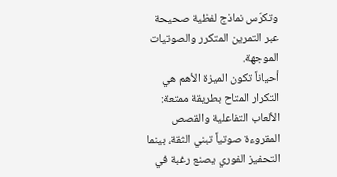وتكرّس نماذج لفظية صحيحة عبر التمرين المتكرر والصوتيات الموجهة.
أحياناً تكون الميزة الأهم هي التكرار المتاح بطريقة ممتعة: الألعاب التفاعلية والقصص المقروءة صوتياً تبني الثقة، بينما التحفيز الفوري يصنع رغبة في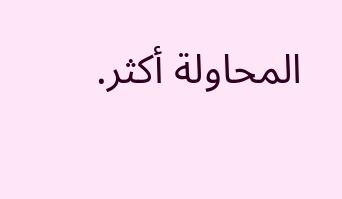المحاولة أكثر.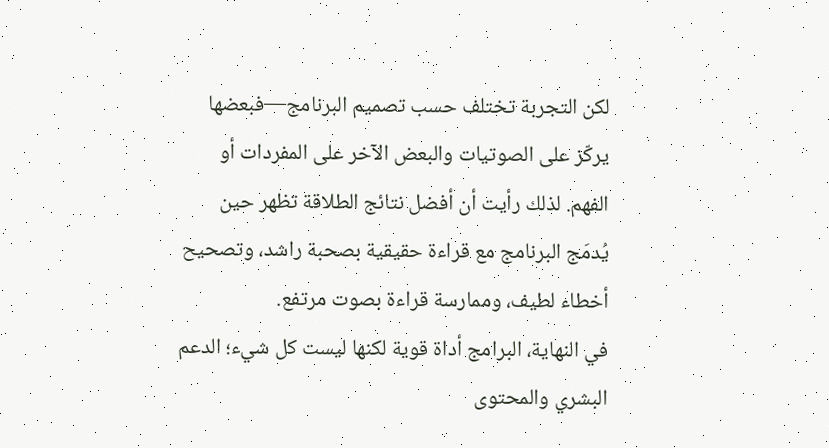لكن التجربة تختلف حسب تصميم البرنامج—فبعضها يركّز على الصوتيات والبعض الآخر على المفردات أو الفهم. لذلك رأيت أن أفضل نتائج الطلاقة تظهر حين يُدمَج البرنامج مع قراءة حقيقية بصحبة راشد، وتصحيح أخطاء لطيف، وممارسة قراءة بصوت مرتفع.
في النهاية، البرامج أداة قوية لكنها ليست كل شيء؛ الدعم البشري والمحتوى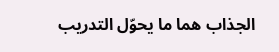الجذاب هما ما يحوّل التدريب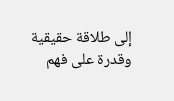إلى طلاقة حقيقية وقدرة على فهم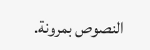النصوص بمرونة.